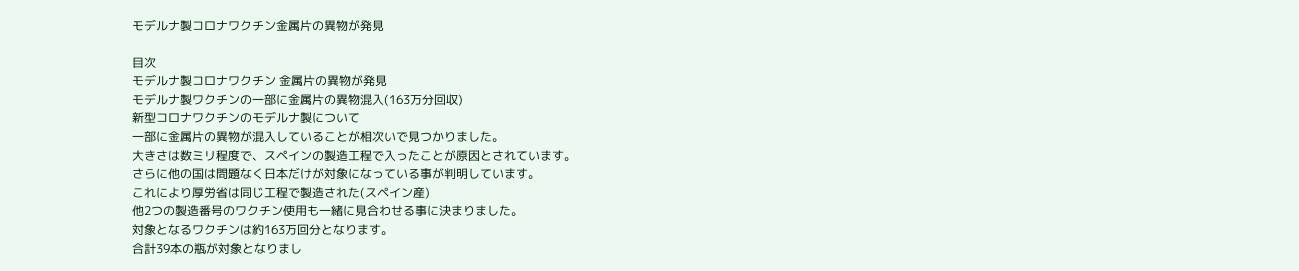モデルナ製コロナワクチン金属片の異物が発見

目次
モデルナ製コロナワクチン 金属片の異物が発見
モデルナ製ワクチンの一部に金属片の異物混入(163万分回収)
新型コロナワクチンのモデルナ製について
一部に金属片の異物が混入していることが相次いで見つかりました。
大きさは数ミリ程度で、スペインの製造工程で入ったことが原因とされています。
さらに他の国は問題なく日本だけが対象になっている事が判明しています。
これにより厚労省は同じ工程で製造された(スペイン産)
他2つの製造番号のワクチン使用も一緒に見合わせる事に決まりました。
対象となるワクチンは約163万回分となります。
合計39本の瓶が対象となりまし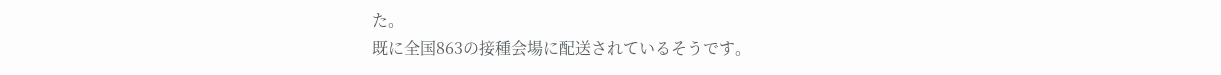た。
既に全国863の接種会場に配送されているそうです。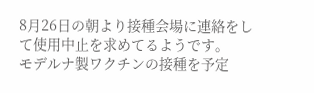8月26日の朝より接種会場に連絡をして使用中止を求めてるようです。
モデルナ製ワクチンの接種を予定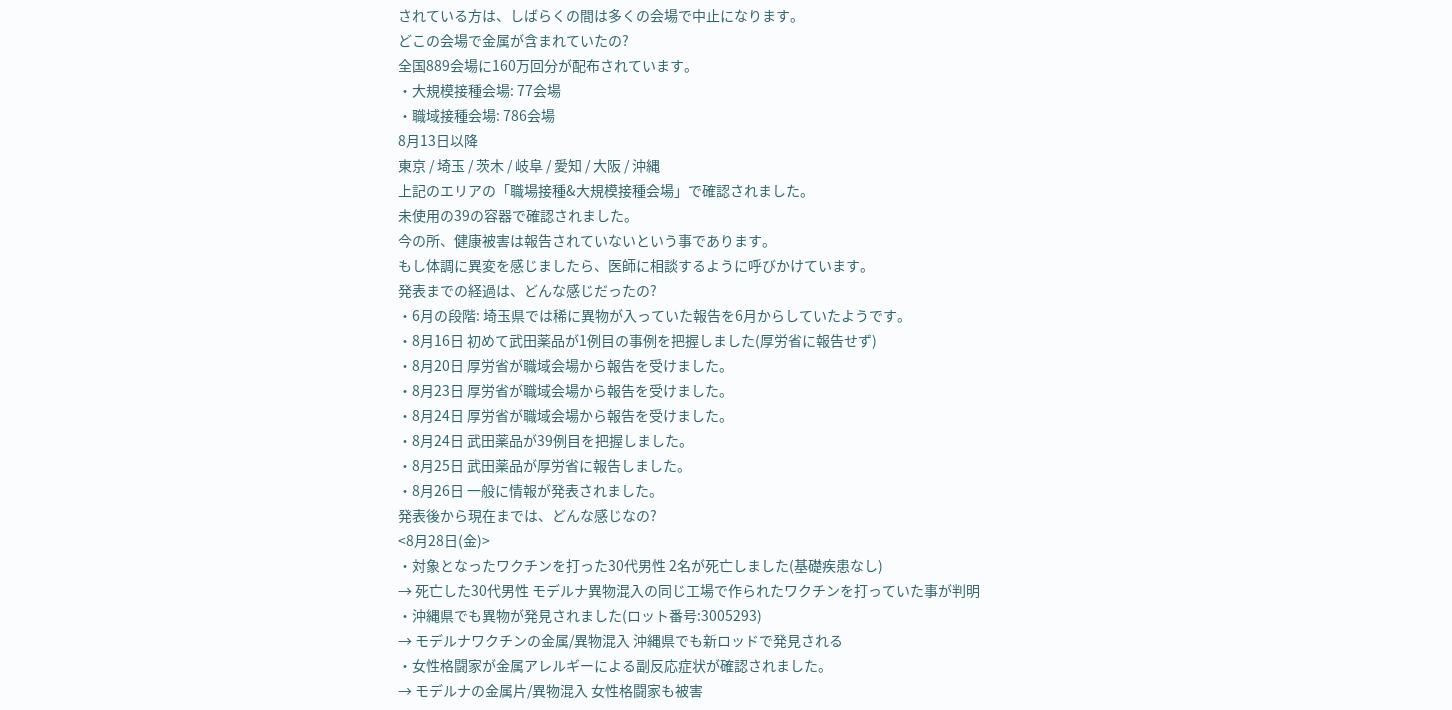されている方は、しばらくの間は多くの会場で中止になります。
どこの会場で金属が含まれていたの?
全国889会場に160万回分が配布されています。
・大規模接種会場: 77会場
・職域接種会場: 786会場
8月13日以降
東京 / 埼玉 / 茨木 / 岐阜 / 愛知 / 大阪 / 沖縄
上記のエリアの「職場接種&大規模接種会場」で確認されました。
未使用の39の容器で確認されました。
今の所、健康被害は報告されていないという事であります。
もし体調に異変を感じましたら、医師に相談するように呼びかけています。
発表までの経過は、どんな感じだったの?
・6月の段階: 埼玉県では稀に異物が入っていた報告を6月からしていたようです。
・8月16日 初めて武田薬品が1例目の事例を把握しました(厚労省に報告せず)
・8月20日 厚労省が職域会場から報告を受けました。
・8月23日 厚労省が職域会場から報告を受けました。
・8月24日 厚労省が職域会場から報告を受けました。
・8月24日 武田薬品が39例目を把握しました。
・8月25日 武田薬品が厚労省に報告しました。
・8月26日 一般に情報が発表されました。
発表後から現在までは、どんな感じなの?
<8月28日(金)>
・対象となったワクチンを打った30代男性 2名が死亡しました(基礎疾患なし)
→ 死亡した30代男性 モデルナ異物混入の同じ工場で作られたワクチンを打っていた事が判明
・沖縄県でも異物が発見されました(ロット番号:3005293)
→ モデルナワクチンの金属/異物混入 沖縄県でも新ロッドで発見される
・女性格闘家が金属アレルギーによる副反応症状が確認されました。
→ モデルナの金属片/異物混入 女性格闘家も被害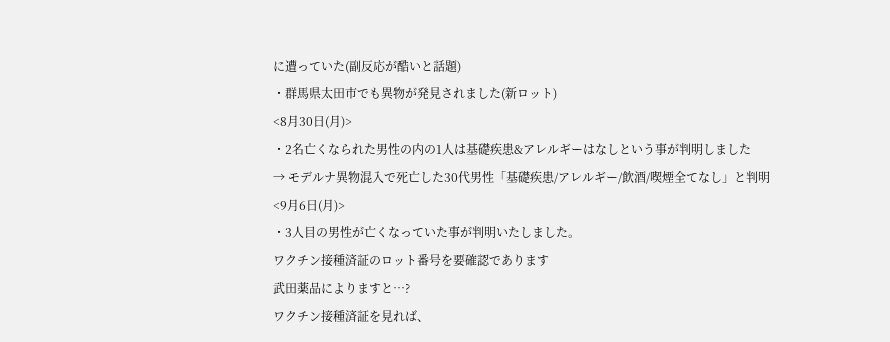に遭っていた(副反応が酷いと話題)
・群馬県太田市でも異物が発見されました(新ロット)
<8月30日(月)>
・2名亡くなられた男性の内の1人は基礎疾患&アレルギーはなしという事が判明しました
→ モデルナ異物混入で死亡した30代男性「基礎疾患/アレルギー/飲酒/喫煙全てなし」と判明
<9月6日(月)>
・3人目の男性が亡くなっていた事が判明いたしました。
ワクチン接種済証のロット番号を要確認であります
武田薬品によりますと…?
ワクチン接種済証を見れば、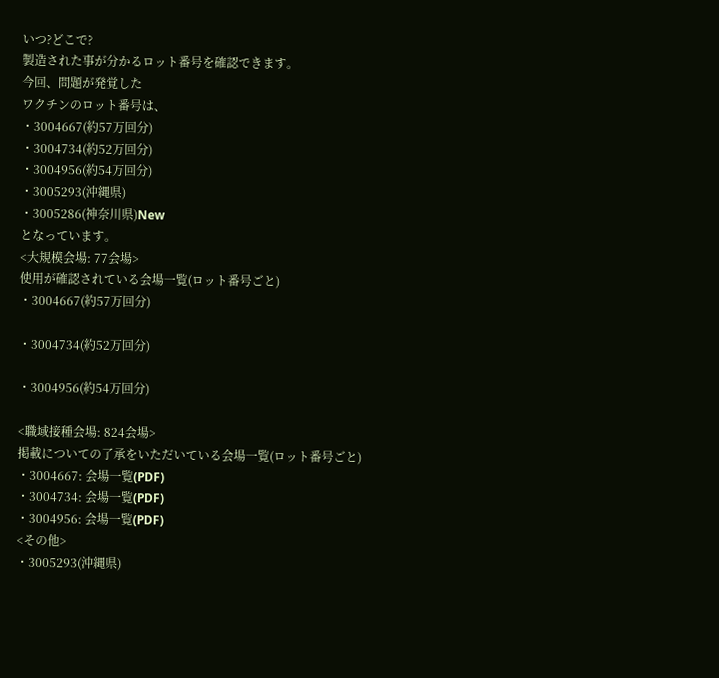いつ?どこで?
製造された事が分かるロット番号を確認できます。
今回、問題が発覚した
ワクチンのロット番号は、
・3004667(約57万回分)
・3004734(約52万回分)
・3004956(約54万回分)
・3005293(沖縄県)
・3005286(神奈川県)New
となっています。
<大規模会場: 77会場>
使用が確認されている会場一覧(ロット番号ごと)
・3004667(約57万回分)

・3004734(約52万回分)

・3004956(約54万回分)

<職域接種会場: 824会場>
掲載についての了承をいただいている会場一覧(ロット番号ごと)
・3004667: 会場一覧(PDF)
・3004734: 会場一覧(PDF)
・3004956: 会場一覧(PDF)
<その他>
・3005293(沖縄県)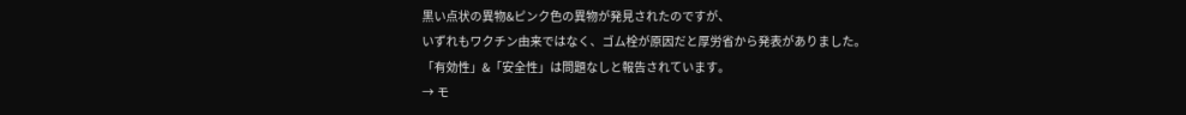黒い点状の異物&ピンク色の異物が発見されたのですが、
いずれもワクチン由来ではなく、ゴム栓が原因だと厚労省から発表がありました。
「有効性」&「安全性」は問題なしと報告されています。
→ モ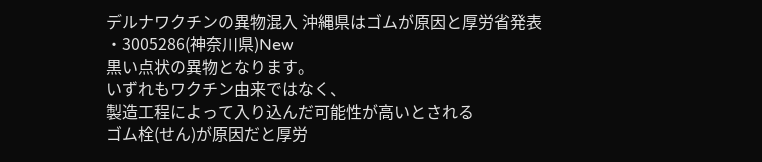デルナワクチンの異物混入 沖縄県はゴムが原因と厚労省発表
・3005286(神奈川県)New
黒い点状の異物となります。
いずれもワクチン由来ではなく、
製造工程によって入り込んだ可能性が高いとされる
ゴム栓(せん)が原因だと厚労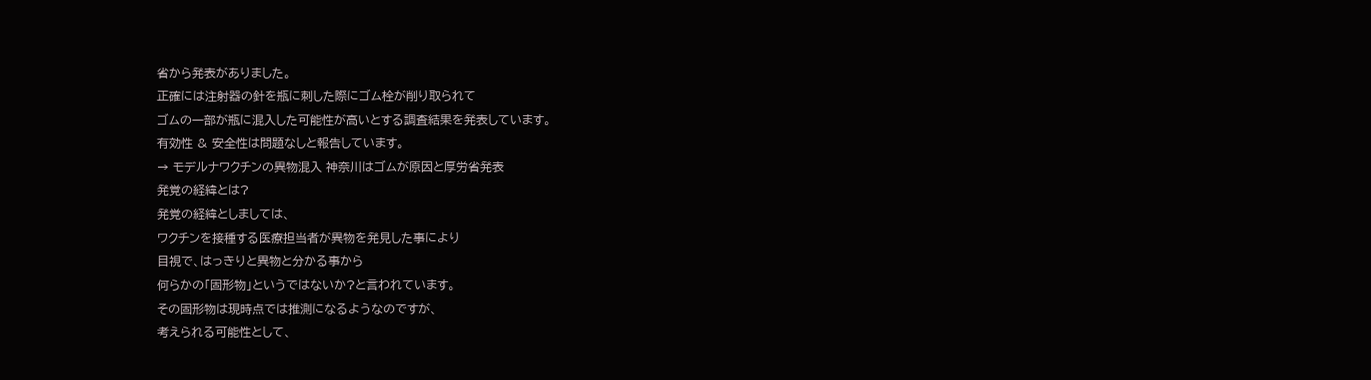省から発表がありました。
正確には注射器の針を瓶に刺した際にゴム栓が削り取られて
ゴムの一部が瓶に混入した可能性が高いとする調査結果を発表しています。
有効性 & 安全性は問題なしと報告しています。
→ モデルナワクチンの異物混入 神奈川はゴムが原因と厚労省発表
発覚の経緯とは?
発覚の経緯としましては、
ワクチンを接種する医療担当者が異物を発見した事により
目視で、はっきりと異物と分かる事から
何らかの「固形物」というではないか?と言われています。
その固形物は現時点では推測になるようなのですが、
考えられる可能性として、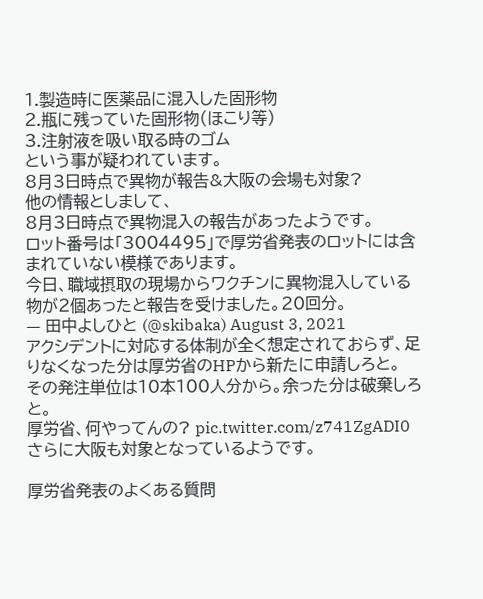1.製造時に医薬品に混入した固形物
2.瓶に残っていた固形物(ほこり等)
3.注射液を吸い取る時のゴム
という事が疑われています。
8月3日時点で異物が報告&大阪の会場も対象?
他の情報としまして、
8月3日時点で異物混入の報告があったようです。
ロット番号は「3004495」で厚労省発表のロットには含まれていない模様であります。
今日、職域摂取の現場からワクチンに異物混入している物が2個あったと報告を受けました。20回分。
— 田中よしひと (@skibaka) August 3, 2021
アクシデントに対応する体制が全く想定されておらず、足りなくなった分は厚労省のHPから新たに申請しろと。
その発注単位は10本100人分から。余った分は破棄しろと。
厚労省、何やってんの? pic.twitter.com/z741ZgADI0
さらに大阪も対象となっているようです。

厚労省発表のよくある質問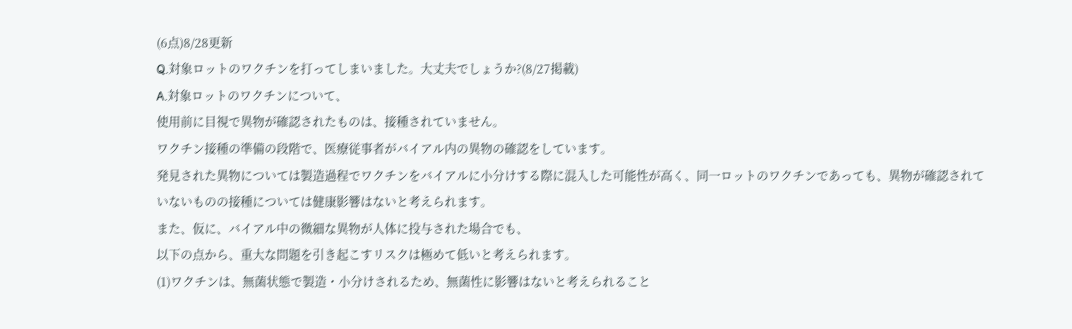(6点)8/28更新
Q.対象ロットのワクチンを打ってしまいました。大丈夫でしょうか?(8/27掲載)
A.対象ロットのワクチンについて、
使用前に目視で異物が確認されたものは、接種されていません。
ワクチン接種の準備の段階で、医療従事者がバイアル内の異物の確認をしています。
発見された異物については製造過程でワクチンをバイアルに小分けする際に混入した可能性が高く、同一ロットのワクチンであっても、異物が確認されていないものの接種については健康影響はないと考えられます。
また、仮に、バイアル中の微細な異物が人体に投与された場合でも、
以下の点から、重大な問題を引き起こすリスクは極めて低いと考えられます。
(1)ワクチンは、無菌状態で製造・小分けされるため、無菌性に影響はないと考えられること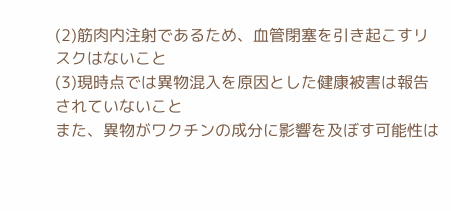(2)筋肉内注射であるため、血管閉塞を引き起こすリスクはないこと
(3)現時点では異物混入を原因とした健康被害は報告されていないこと
また、異物がワクチンの成分に影響を及ぼす可能性は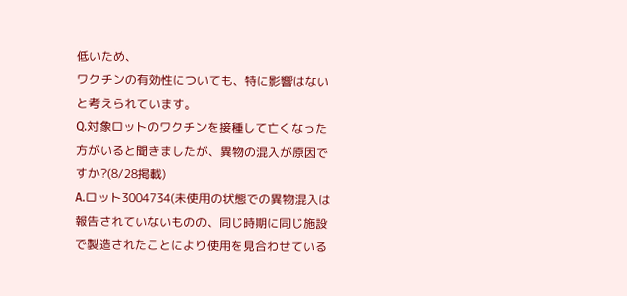低いため、
ワクチンの有効性についても、特に影響はないと考えられています。
Q.対象ロットのワクチンを接種して亡くなった方がいると聞きましたが、異物の混入が原因ですか?(8/28掲載)
A.ロット3004734(未使用の状態での異物混入は報告されていないものの、同じ時期に同じ施設で製造されたことにより使用を見合わせている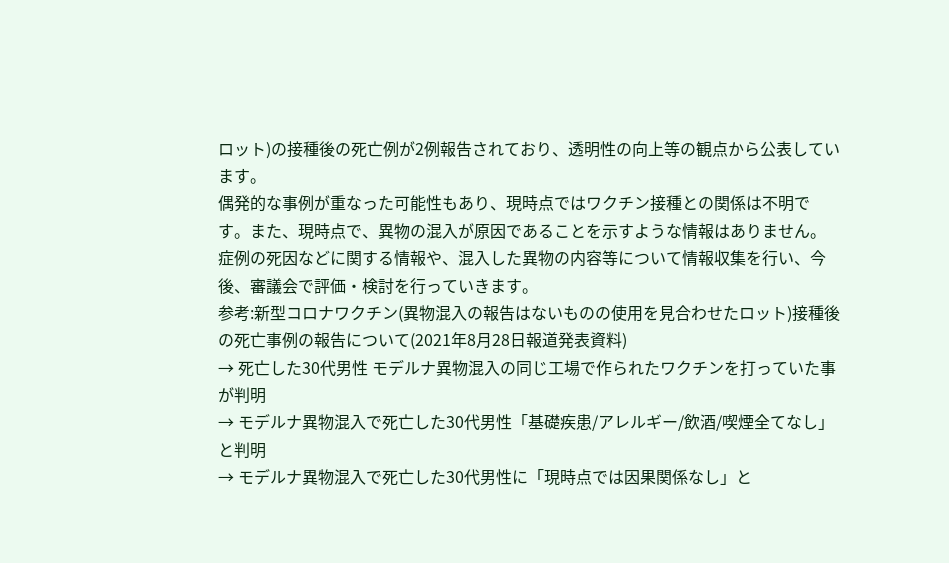ロット)の接種後の死亡例が2例報告されており、透明性の向上等の観点から公表しています。
偶発的な事例が重なった可能性もあり、現時点ではワクチン接種との関係は不明です。また、現時点で、異物の混入が原因であることを示すような情報はありません。
症例の死因などに関する情報や、混入した異物の内容等について情報収集を行い、今後、審議会で評価・検討を行っていきます。
参考:新型コロナワクチン(異物混入の報告はないものの使用を見合わせたロット)接種後の死亡事例の報告について(2021年8月28日報道発表資料)
→ 死亡した30代男性 モデルナ異物混入の同じ工場で作られたワクチンを打っていた事が判明
→ モデルナ異物混入で死亡した30代男性「基礎疾患/アレルギー/飲酒/喫煙全てなし」と判明
→ モデルナ異物混入で死亡した30代男性に「現時点では因果関係なし」と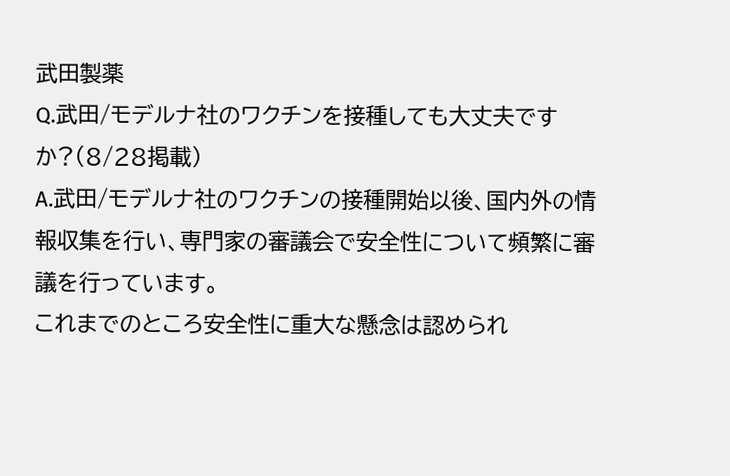武田製薬
Q.武田/モデルナ社のワクチンを接種しても大丈夫ですか?(8/28掲載)
A.武田/モデルナ社のワクチンの接種開始以後、国内外の情報収集を行い、専門家の審議会で安全性について頻繁に審議を行っています。
これまでのところ安全性に重大な懸念は認められ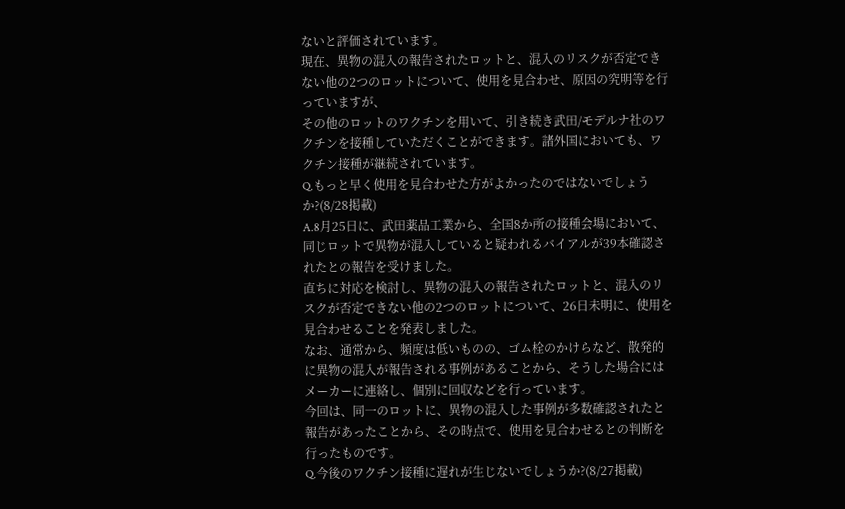ないと評価されています。
現在、異物の混入の報告されたロットと、混入のリスクが否定できない他の2つのロットについて、使用を見合わせ、原因の究明等を行っていますが、
その他のロットのワクチンを用いて、引き続き武田/モデルナ社のワクチンを接種していただくことができます。諸外国においても、ワクチン接種が継続されています。
Q.もっと早く使用を見合わせた方がよかったのではないでしょうか?(8/28掲載)
A.8月25日に、武田薬品工業から、全国8か所の接種会場において、同じロットで異物が混入していると疑われるバイアルが39本確認されたとの報告を受けました。
直ちに対応を検討し、異物の混入の報告されたロットと、混入のリスクが否定できない他の2つのロットについて、26日未明に、使用を見合わせることを発表しました。
なお、通常から、頻度は低いものの、ゴム栓のかけらなど、散発的に異物の混入が報告される事例があることから、そうした場合にはメーカーに連絡し、個別に回収などを行っています。
今回は、同一のロットに、異物の混入した事例が多数確認されたと報告があったことから、その時点で、使用を見合わせるとの判断を行ったものです。
Q.今後のワクチン接種に遅れが生じないでしょうか?(8/27掲載)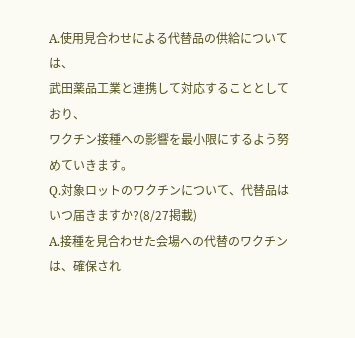A.使用見合わせによる代替品の供給については、
武田薬品工業と連携して対応することとしており、
ワクチン接種への影響を最小限にするよう努めていきます。
Q.対象ロットのワクチンについて、代替品はいつ届きますか?(8/27掲載)
A.接種を見合わせた会場への代替のワクチンは、確保され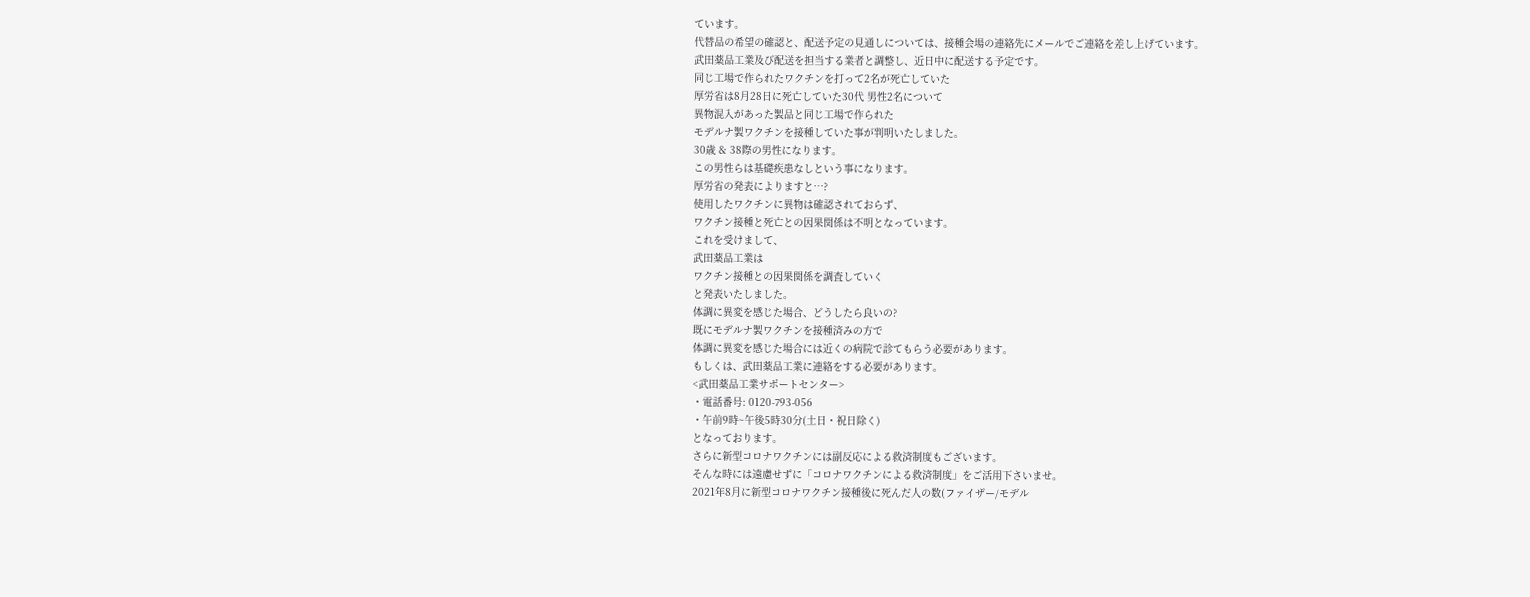ています。
代替品の希望の確認と、配送予定の見通しについては、接種会場の連絡先にメールでご連絡を差し上げています。
武田薬品工業及び配送を担当する業者と調整し、近日中に配送する予定です。
同じ工場で作られたワクチンを打って2名が死亡していた
厚労省は8月28日に死亡していた30代 男性2名について
異物混入があった製品と同じ工場で作られた
モデルナ製ワクチンを接種していた事が判明いたしました。
30歳 & 38際の男性になります。
この男性らは基礎疾患なしという事になります。
厚労省の発表によりますと…?
使用したワクチンに異物は確認されておらず、
ワクチン接種と死亡との因果関係は不明となっています。
これを受けまして、
武田薬品工業は
ワクチン接種との因果関係を調査していく
と発表いたしました。
体調に異変を感じた場合、どうしたら良いの?
既にモデルナ製ワクチンを接種済みの方で
体調に異変を感じた場合には近くの病院で診てもらう必要があります。
もしくは、武田薬品工業に連絡をする必要があります。
<武田薬品工業サポートセンター>
・電話番号: 0120-793-056
・午前9時~午後5時30分(土日・祝日除く)
となっております。
さらに新型コロナワクチンには副反応による救済制度もございます。
そんな時には遠慮せずに「コロナワクチンによる救済制度」をご活用下さいませ。
2021年8月に新型コロナワクチン接種後に死んだ人の数(ファイザー/モデル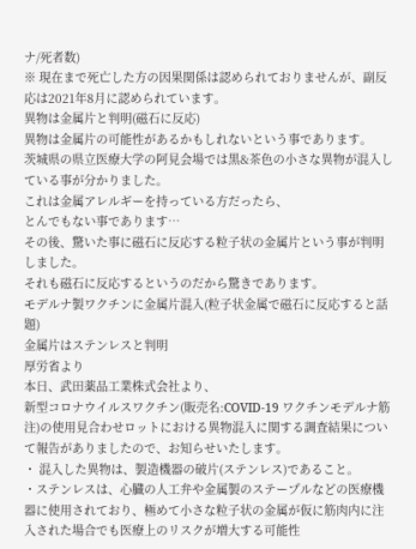ナ/死者数)
※ 現在まで死亡した方の因果関係は認められておりませんが、副反応は2021年8月に認められています。
異物は金属片と判明(磁石に反応)
異物は金属片の可能性があるかもしれないという事であります。
茨城県の県立医療大学の阿見会場では黒&茶色の小さな異物が混入している事が分かりました。
これは金属アレルギーを持っている方だったら、
とんでもない事であります…
その後、驚いた事に磁石に反応する粒子状の金属片という事が判明しました。
それも磁石に反応するというのだから驚きであります。
モデルナ製ワクチンに金属片混入(粒子状金属で磁石に反応すると話題)
金属片はステンレスと判明
厚労省より
本日、武田薬品工業株式会社より、
新型コロナウイルスワクチン(販売名:COVID-19 ワクチンモデルナ筋注)の使用見合わせロットにおける異物混入に関する調査結果について報告がありましたので、お知らせいたします。
・ 混入した異物は、製造機器の破片(ステンレス)であること。
・ステンレスは、心臓の人工弁や金属製のステープルなどの医療機器に使用されており、極めて小さな粒子状の金属が仮に筋肉内に注入された場合でも医療上のリスクが増大する可能性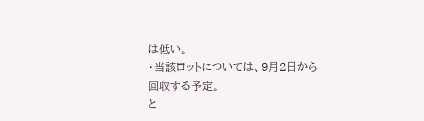は低い。
・当該ロットについては、9月2日から回収する予定。
と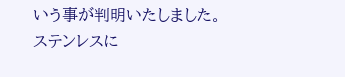いう事が判明いたしました。
ステンレスに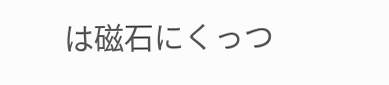は磁石にくっつ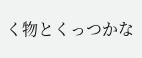く物とくっつかな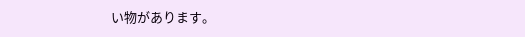い物があります。